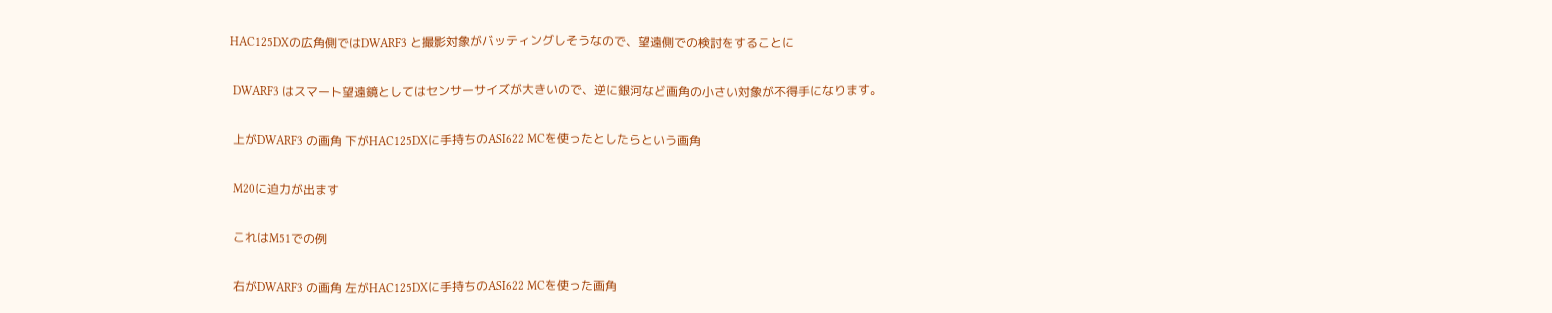HAC125DXの広角側ではDWARF3 と撮影対象がバッティングしそうなので、望遠側での検討をすることに

 DWARF3 はスマート望遠鏡としてはセンサーサイズが大きいので、逆に銀河など画角の小さい対象が不得手になります。

 上がDWARF3 の画角 下がHAC125DXに手持ちのASI622 MCを使ったとしたらという画角

 M20に迫力が出ます

 これはM51での例

 右がDWARF3 の画角 左がHAC125DXに手持ちのASI622 MCを使った画角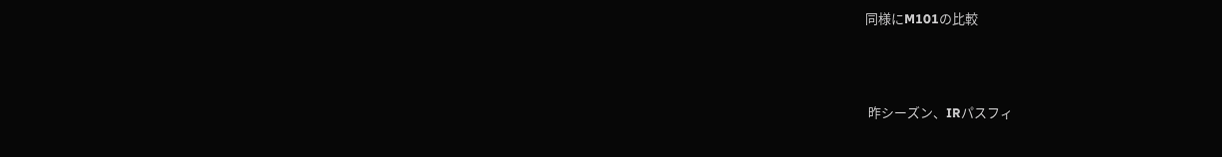同様にM101の比較



 昨シーズン、IRパスフィ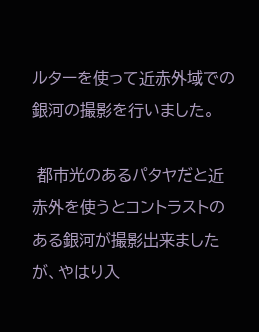ルターを使って近赤外域での銀河の撮影を行いました。

 都市光のあるパタヤだと近赤外を使うとコントラストのある銀河が撮影出来ましたが、やはり入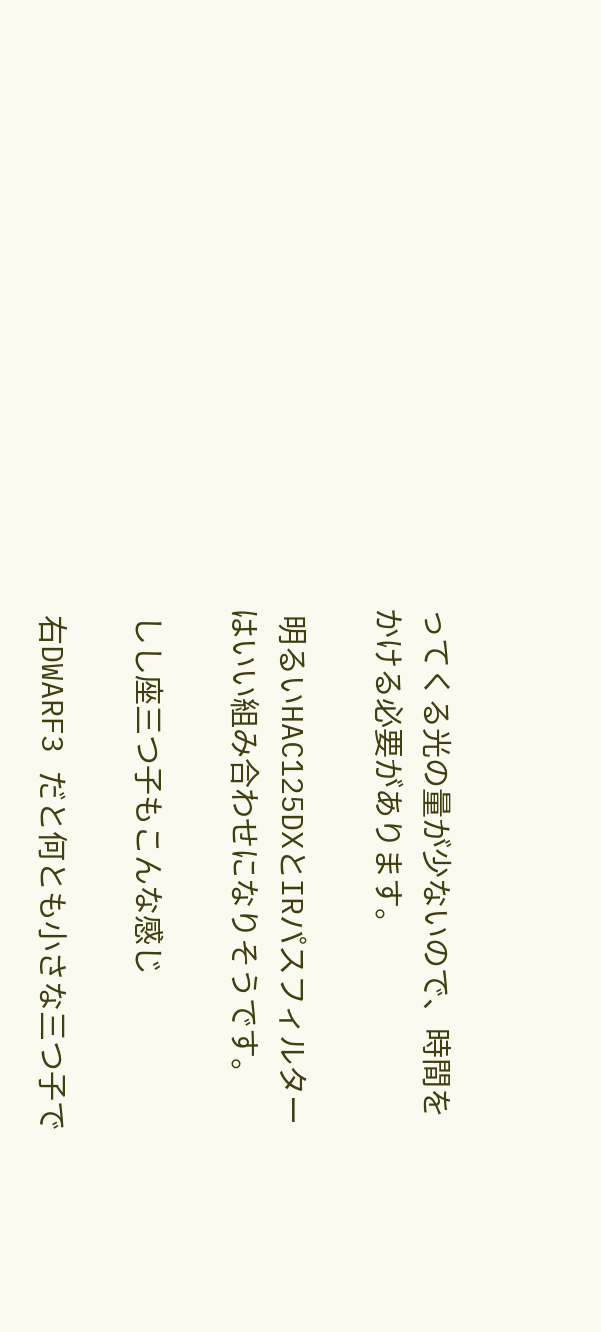ってくる光の量が少ないので、時間をかける必要があります。

 明るいHAC125DXとIRパスフィルターはいい組み合わせになりそうです。

 しし座三つ子もこんな感じ

 右DWARF3 だと何とも小さな三つ子で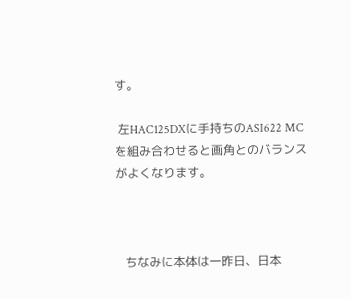す。

 左HAC125DXに手持ちのASI622 MCを組み合わせると画角とのバランスがよくなります。



   ちなみに本体は一昨日、日本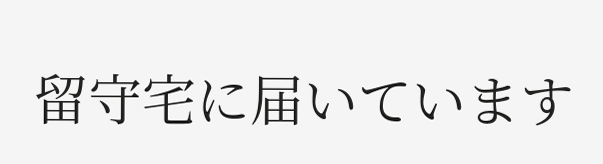留守宅に届いています